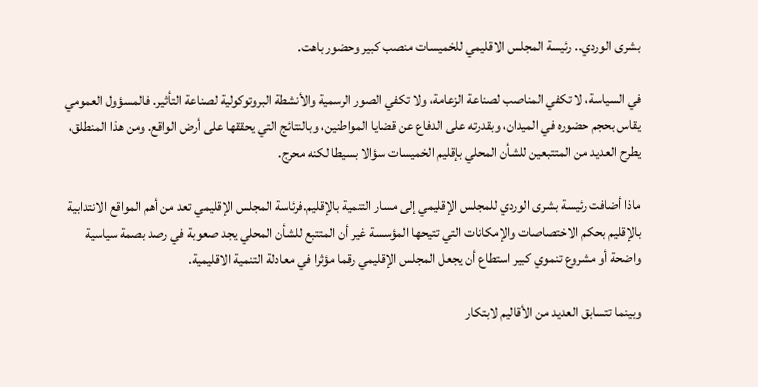بشرى الوردي.. رئيسة المجلس الاقليمي للخميسات منصب كبير وحضور باهت.

في السياسة، لا تكفي المناصب لصناعة الزعامة، ولا تكفي الصور الرسمية والأنشطة البروتوكولية لصناعة التأثير. فالمسؤول العمومي يقاس بحجم حضوره في الميدان، وبقدرته على الدفاع عن قضايا المواطنين، وبالنتائج التي يحققها على أرض الواقع. ومن هذا المنطلق، يطرح العديد من المتتبعين للشأن المحلي بإقليم الخميسات سؤالا بسيطا لكنه محرج.

ماذا أضافت رئيسة بشرى الوردي للمجلس الإقليمي إلى مسار التنمية بالإقليم.فرئاسة المجلس الإقليمي تعد من أهم المواقع الانتدابية بالإقليم بحكم الاختصاصات والإمكانات التي تتيحها المؤسسة غير أن المتتبع للشأن المحلي يجد صعوبة في رصد بصمة سياسية واضحة أو مشروع تنموي كبير استطاع أن يجعل المجلس الإقليمي رقما مؤثرا في معادلة التنمية الاقليمية.

وبينما تتسابق العديد من الأقاليم لابتكار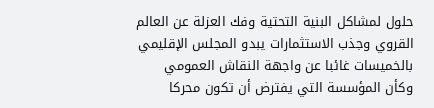حلول لمشاكل البنية التحتية وفك العزلة عن العالم القروي وجذب الاستثمارات يبدو المجلس الإقليمي بالخميسات غائبا عن واجهة النقاش العمومي وكأن المؤسسة التي يفترض أن تكون محركا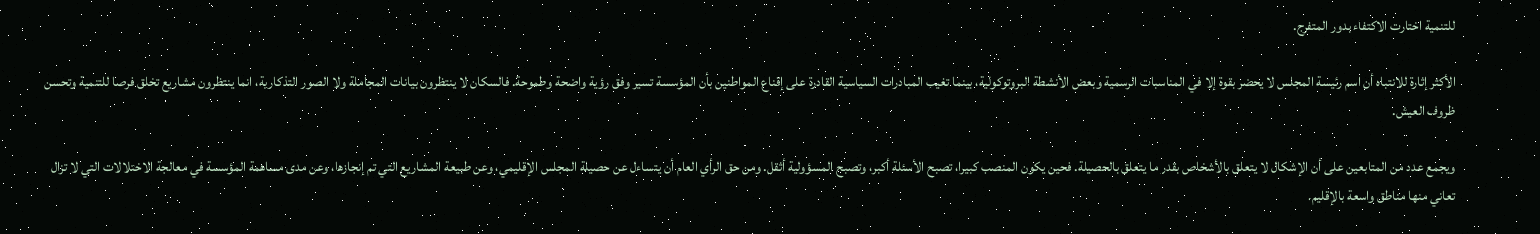للتنمية اختارت الاكتفاء بدور المتفرج.

الأكثر إثارة للانتباه أن اسم رئيسة المجلس لا يحضر بقوة إلا في المناسبات الرسمية وبعض الأنشطة البروتوكولية، بينما تغيب المبادرات السياسية القادرة على إقناع المواطنين بأن المؤسسة تسير وفق رؤية واضحة وطموحة. فالسكان لا ينتظرون بيانات المجاملة ولا الصور التذكارية، انما ينتظرون مشاريع تخلق فرصا للتنمية وتحسن ظروف العيش.

ويجمع عدد من المتابعين على أن الإشكال لا يتعلق بالأشخاص بقدر ما يتعلق بالحصيلة. فحين يكون المنصب كبيرا، تصبح الأسئلة أكبر، وتصبح المسؤولية أثقل. ومن حق الرأي العام أن يتساءل عن حصيلة المجلس الإقليمي، وعن طبيعة المشاريع التي تم إنجازها، وعن مدى مساهمة المؤسسة في معالجة الاختلالات التي لا تزال تعاني منها مناطق واسعة بالإقليم.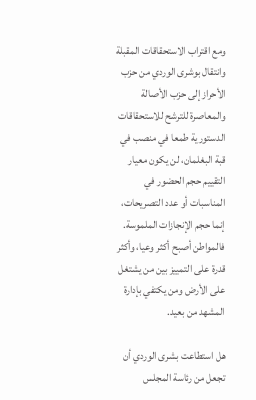ومع اقتراب الاستحقاقات المقبلة وانتقال بوشرى الوردي من حزب الأحراز إلى حزب الأصالة والمعاصرة للترشح للاستحقاقات الدستورية طمعا في منصب في قبة البغلمان، لن يكون معيار التقييم حجم الحضور في المناسبات أو عدد التصريحات، إنما حجم الإنجازات الملموسة. فالمواطن أصبح أكثر وعيا، وأكثر قدرة على التمييز بين من يشتغل على الأرض ومن يكتفي بإدارة المشهد من بعيد.

هل استطاعت بشرى الوردي أن تجعل من رئاسة المجلس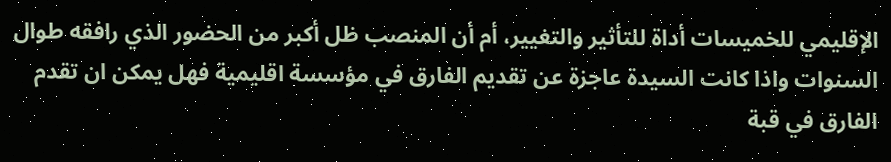الإقليمي للخميسات أداة للتأثير والتغيير، أم أن المنصب ظل أكبر من الحضور الذي رافقه طوال السنوات واذا كانت السيدة عاجزة عن تقديم الفارق في مؤسسة اقليمية فهل يمكن ان تقدم الفارق في قبة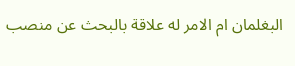البغلمان ام الامر له علاقة بالبحث عن منصب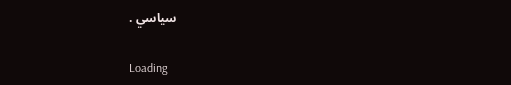سياسي .

Loading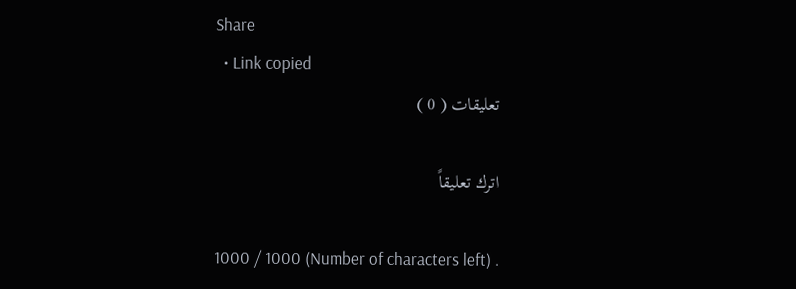Share
  • Link copied
تعليقات ( 0 )

اترك تعليقاً

1000 / 1000 (Number of characters left) .